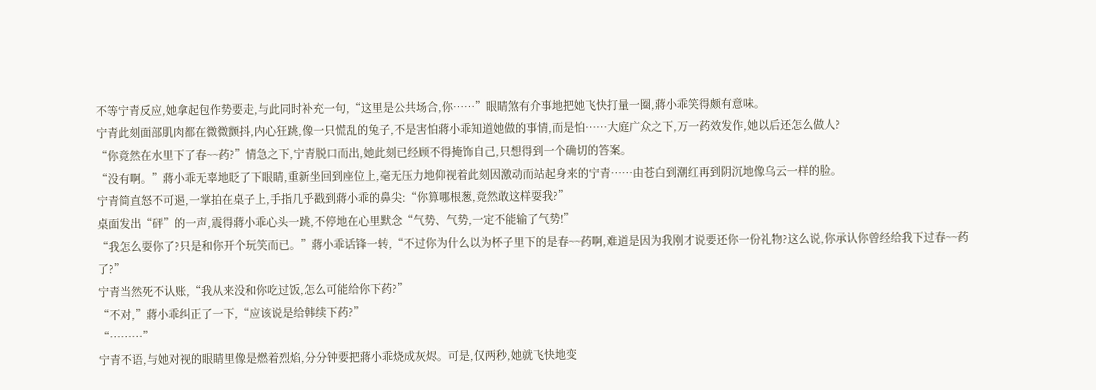不等宁青反应,她拿起包作势要走,与此同时补充一句,“这里是公共场合,你……”眼睛煞有介事地把她飞快打量一圈,蔣小乖笑得颇有意味。
宁青此刻面部肌肉都在微微颤抖,内心狂跳,像一只慌乱的兔子,不是害怕蔣小乖知道她做的事情,而是怕……大庭广众之下,万一药效发作,她以后还怎么做人?
“你竟然在水里下了春~~药?”情急之下,宁青脱口而出,她此刻已经顾不得掩饰自己,只想得到一个确切的答案。
“没有啊。”蔣小乖无辜地眨了下眼睛,重新坐回到座位上,毫无压力地仰视着此刻因激动而站起身来的宁青……由苍白到潮红再到阴沉地像乌云一样的脸。
宁青简直怒不可遏,一掌拍在桌子上,手指几乎戳到蔣小乖的鼻尖:“你算哪根葱,竟然敢这样耍我?”
桌面发出“砰”的一声,震得蔣小乖心头一跳,不停地在心里默念“气势、气势,一定不能输了气势!”
“我怎么耍你了?只是和你开个玩笑而已。”蔣小乖话锋一转,“不过你为什么以为杯子里下的是春~~药啊,难道是因为我刚才说要还你一份礼物?这么说,你承认你曾经给我下过春~~药了?”
宁青当然死不认账,“我从来没和你吃过饭,怎么可能给你下药?”
“不对,”蔣小乖纠正了一下,“应该说是给韩续下药?”
“………”
宁青不语,与她对视的眼睛里像是燃着烈焰,分分钟要把蔣小乖烧成灰烬。可是,仅两秒,她就飞快地变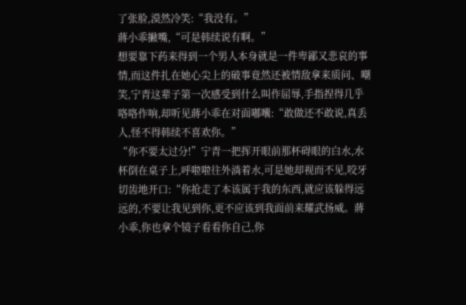了张脸,漠然冷笑:“我没有。”
蔣小乖撇嘴,“可是韩续说有啊。”
想要靠下药来得到一个男人本身就是一件卑鄙又悲哀的事情,而这件扎在她心尖上的破事竟然还被情敌拿来质问、嘲笑,宁青这辈子第一次感受到什么叫作屈辱,手指捏得几乎咯咯作响,却听见蔣小乖在对面嘟囔:“敢做还不敢说,真丢人,怪不得韩续不喜欢你。”
“你不要太过分!”宁青一把挥开眼前那杯碍眼的白水,水杯倒在桌子上,呼啦啦往外淌着水,可是她却视而不见,咬牙切齿地开口:“你抢走了本该属于我的东西,就应该躲得远远的,不要让我见到你,更不应该到我面前来耀武扬威。蔣小乖,你也拿个镜子看看你自己,你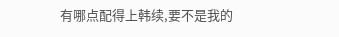有哪点配得上韩续,要不是我的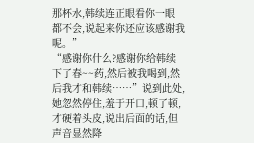那杯水,韩续连正眼看你一眼
都不会,说起来你还应该感谢我呢。”
“感谢你什么?感谢你给韩续下了春~~药,然后被我喝到,然后我才和韩续……”说到此处,她忽然停住,羞于开口,顿了顿,才硬着头皮,说出后面的话,但声音显然降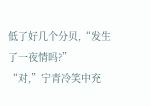低了好几个分贝,“发生了一夜情吗?”
“对,”宁青冷笑中充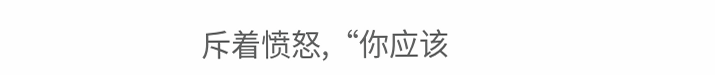斥着愤怒,“你应该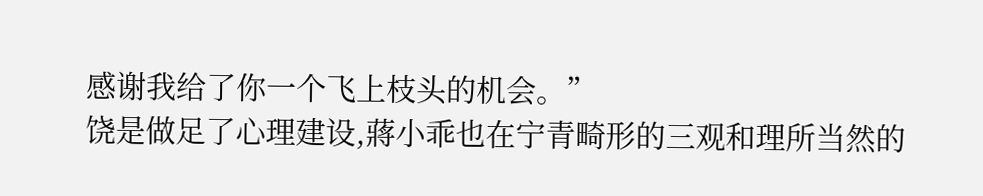感谢我给了你一个飞上枝头的机会。”
饶是做足了心理建设,蔣小乖也在宁青畸形的三观和理所当然的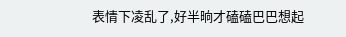表情下凌乱了,好半晌才磕磕巴巴想起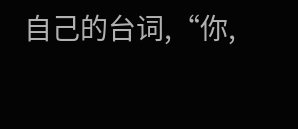自己的台词,“你,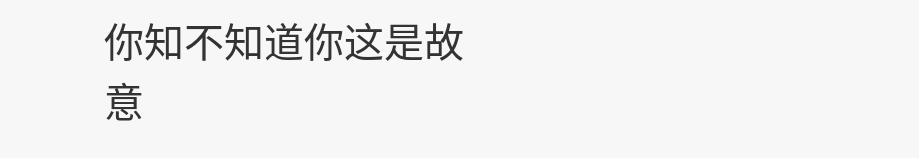你知不知道你这是故意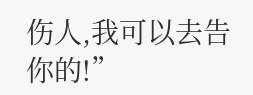伤人,我可以去告你的!”